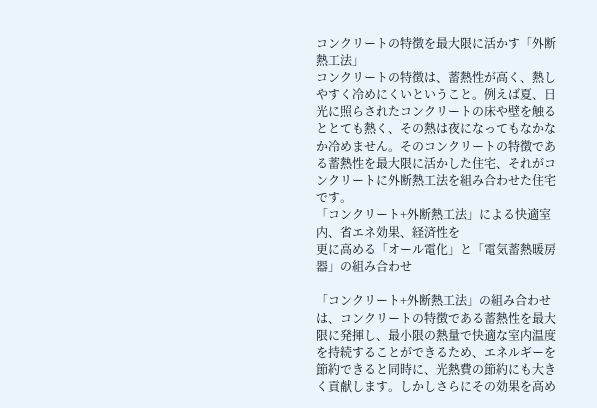コンクリートの特徴を最大限に活かす「外断熱工法」
コンクリートの特徴は、蓄熱性が高く、熱しやすく冷めにくいということ。例えば夏、日光に照らされたコンクリートの床や壁を触るととても熱く、その熱は夜になってもなかなか冷めません。そのコンクリートの特徴である蓄熱性を最大限に活かした住宅、それがコンクリートに外断熱工法を組み合わせた住宅です。
「コンクリート+外断熱工法」による快適室内、省エネ効果、経済性を
更に高める「オール電化」と「電気蓄熱暖房器」の組み合わせ

「コンクリート+外断熱工法」の組み合わせは、コンクリートの特徴である蓄熱性を最大限に発揮し、最小限の熱量で快適な室内温度を持続することができるため、エネルギーを節約できると同時に、光熱費の節約にも大きく貢献します。しかしさらにその効果を高め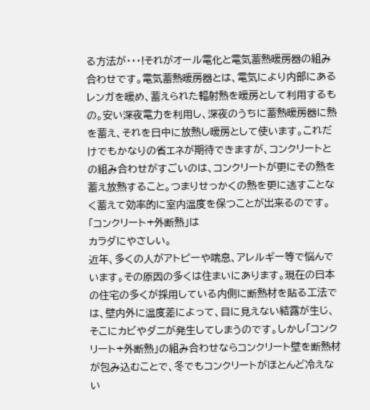る方法が・・・!それがオール電化と電気蓄熱暖房器の組み合わせです。電気蓄熱暖房器とは、電気により内部にあるレンガを暖め、蓄えられた輻射熱を暖房として利用するもの。安い深夜電力を利用し、深夜のうちに蓄熱暖房器に熱を蓄え、それを日中に放熱し暖房として使います。これだけでもかなりの省エネが期待できますが、コンクリートとの組み合わせがすごいのは、コンクリートが更にその熱を蓄え放熱すること。つまりせっかくの熱を更に逃すことなく蓄えて効率的に室内温度を保つことが出来るのです。
「コンクリート+外断熱」は
カラダにやさしい。
近年、多くの人がアトピーや喘息、アレルギー等で悩んでいます。その原因の多くは住まいにあります。現在の日本の住宅の多くが採用している内側に断熱材を貼る工法では、壁内外に温度差によって、目に見えない結露が生じ、そこにカビやダニが発生してしまうのです。しかし「コンクリート+外断熱」の組み合わせならコンクリート壁を断熱材が包み込むことで、冬でもコンクリートがほとんど冷えない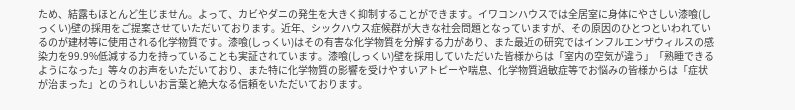ため、結露もほとんど生じません。よって、カビやダニの発生を大きく抑制することができます。イワコンハウスでは全居室に身体にやさしい漆喰(しっくい)壁の採用をご提案させていただいております。近年、シックハウス症候群が大きな社会問題となっていますが、その原因のひとつといわれているのが建材等に使用される化学物質です。漆喰(しっくい)はその有害な化学物質を分解する力があり、また最近の研究ではインフルエンザウィルスの感染力を99.9%低減する力を持っていることも実証されています。漆喰(しっくい)壁を採用していただいた皆様からは「室内の空気が違う」「熟睡できるようになった」等々のお声をいただいており、また特に化学物質の影響を受けやすいアトピーや喘息、化学物質過敏症等でお悩みの皆様からは「症状が治まった」とのうれしいお言葉と絶大なる信頼をいただいております。